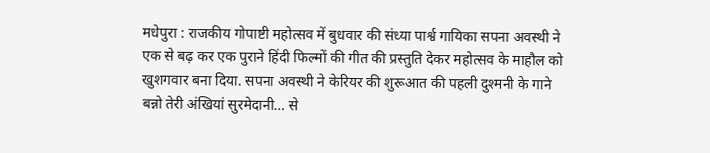मधेपुरा : राजकीय गोपाष्टी महोत्सव में बुधवार की संध्या पार्श्व गायिका सपना अवस्थी ने एक से बढ़ कर एक पुराने हिंदी फिल्मों की गीत की प्रस्तुति देकर महोत्सव के माहौल को खुशगवार बना दिया. सपना अवस्थी ने केरियर की शुरूआत की पहली दुश्मनी के गाने बन्नो तेरी अंखियां सुरमेदानी… से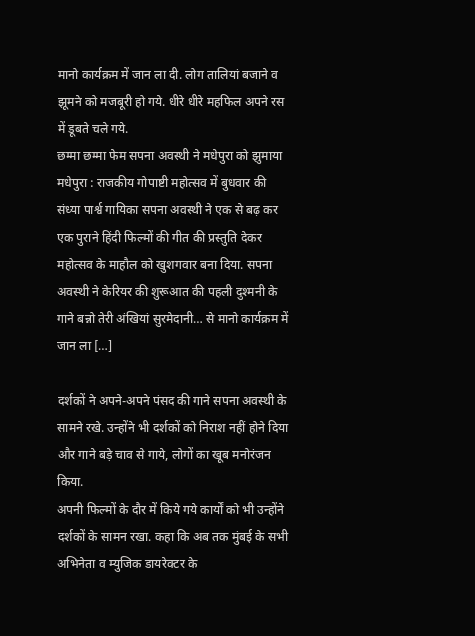मानो कार्यक्रम में जान ला दी. लोग तालियां बजाने व झूमने को मजबूरी हो गये. धीरे धीरे महफिल अपने रस में डूबते चले गये.
छम्मा छम्मा फेम सपना अवस्थी ने मधेपुरा को झुमाया
मधेपुरा : राजकीय गोपाष्टी महोत्सव में बुधवार की संध्या पार्श्व गायिका सपना अवस्थी ने एक से बढ़ कर एक पुराने हिंदी फिल्मों की गीत की प्रस्तुति देकर महोत्सव के माहौल को खुशगवार बना दिया. सपना अवस्थी ने केरियर की शुरूआत की पहली दुश्मनी के गाने बन्नो तेरी अंखियां सुरमेदानी… से मानो कार्यक्रम में जान ला […]

दर्शकों ने अपने-अपने पंसद की गाने सपना अवस्थी के सामने रखे. उन्होंने भी दर्शकों को निराश नहीं होने दिया और गाने बड़े चाव से गाये, लोगों का खूब मनोरंजन किया.
अपनी फिल्मों के दौर में किये गये कार्यों को भी उन्होंने दर्शकों के सामन रखा. कहा कि अब तक मुंबई के सभी अभिनेता व म्युजिक डायरेक्टर के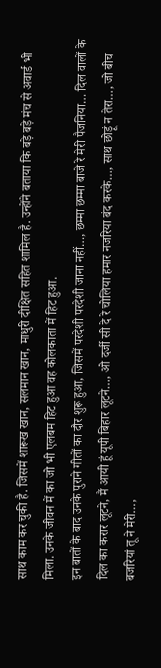साथ काम कर चुकी है. जिसमें शारूख खान, सलमान खान, माधुरी दीक्षित सहित शामिल है. उन्होंने बताया कि बड़े बड़े मंच से अवार्ड भी मिला. उनके जीवन में का जो भी एलबम हिट हुआ वह कोलकाता में हिट हुआ.
इन बातों के बाद उनके पुराने गीतों का दौर शुरू हुआ, जिसमें परदेशी परदेशी जाना नहीं…, छम्मा छम्मा बाजे रे मेरी पैजनिया… दिल वालों के दिल का करार लूटने, मैं आयी हूं यूपी बिहार लूटने…, ओ दर्जी सी दे रे चोलिया हमार नजरिया बंद करके…, साथ छोड़ूं न तेरा…, जो बीच बजरियां तू ने मेरी…,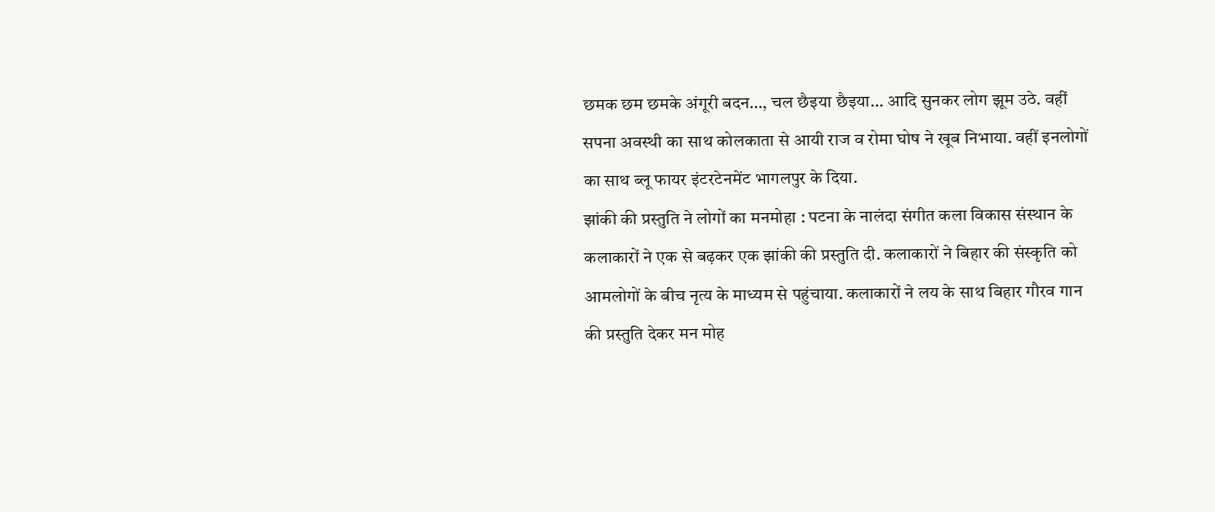छमक छम छमके अंगूरी बदन…, चल छैइया छैइया… आदि सुनकर लोग झूम उठे. वहीं सपना अवस्थी का साथ कोलकाता से आयी राज व रोमा घोष ने खूब निभाया. वहीं इनलोगों का साथ ब्लू फायर इंटरटेनमेंट भागलपुर के दिया.
झांकी की प्रस्तुति ने लोगों का मनमोहा : पटना के नालंदा संगीत कला विकास संस्थान के कलाकारों ने एक से बढ़कर एक झांकी की प्रस्तुति दी. कलाकारों ने बिहार की संस्कृति को आमलोगों के बीच नृत्य के माध्यम से पहुंचाया. कलाकारों ने लय के साथ बिहार गौरव गान की प्रस्तुति देकर मन मोह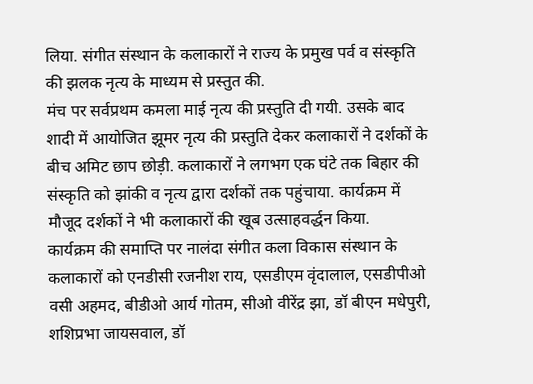लिया. संगीत संस्थान के कलाकारों ने राज्य के प्रमुख पर्व व संस्कृति की झलक नृत्य के माध्यम से प्रस्तुत की.
मंच पर सर्वप्रथम कमला माई नृत्य की प्रस्तुति दी गयी. उसके बाद शादी में आयोजित झूमर नृत्य की प्रस्तुति देकर कलाकारों ने दर्शकों के बीच अमिट छाप छोड़ी. कलाकारों ने लगभग एक घंटे तक बिहार की संस्कृति को झांकी व नृत्य द्वारा दर्शकों तक पहुंचाया. कार्यक्रम में मौजूद दर्शकों ने भी कलाकारों की खूब उत्साहवर्द्धन किया.
कार्यक्रम की समाप्ति पर नालंदा संगीत कला विकास संस्थान के कलाकारों को एनडीसी रजनीश राय, एसडीएम वृंदालाल, एसडीपीओ वसी अहमद, बीडीओ आर्य गोतम, सीओ वीरेंद्र झा, डॉ बीएन मधेपुरी, शशिप्रभा जायसवाल, डॉ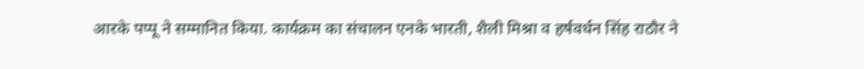आरके पप्पू ने सम्मानित किया. कार्यक्रम का संचालन एनके भारती, शैली मिश्रा व हर्षवर्धन सिंह राठौर ने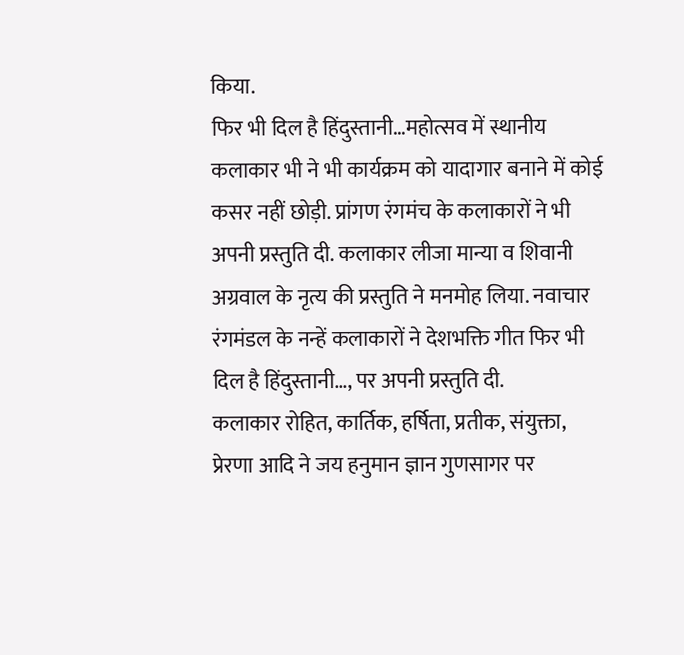किया.
फिर भी दिल है हिंदुस्तानी…महोत्सव में स्थानीय कलाकार भी ने भी कार्यक्रम को यादागार बनाने में कोई कसर नहीं छोड़ी. प्रांगण रंगमंच के कलाकारों ने भी अपनी प्रस्तुति दी. कलाकार लीजा मान्या व शिवानी अग्रवाल के नृत्य की प्रस्तुति ने मनमोह लिया. नवाचार रंगमंडल के नन्हें कलाकारों ने देशभक्ति गीत फिर भी दिल है हिंदुस्तानी…, पर अपनी प्रस्तुति दी.
कलाकार रोहित, कार्तिक, हर्षिता, प्रतीक, संयुक्ता, प्रेरणा आदि ने जय हनुमान ज्ञान गुणसागर पर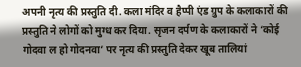अपनी नृत्य की प्रस्तुति दी. कला मंदिर व हैप्पी एंड ग्रुप के कलाकारों की प्रस्तुति ने लोगों को मुग्ध कर दिया. सृजन दर्पण के कलाकारों ने ‘कोई गोदवा ल हो गोदनवा’ पर नृत्य की प्रस्तुति देकर खूब तालियां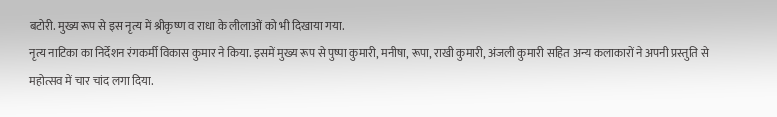बटोरी. मुख्य रूप से इस नृत्य में श्रीकृष्ण व राधा के लीलाओं को भी दिखाया गया.
नृत्य नाटिका का निर्देशन रंगकर्मी विकास कुमार ने किया. इसमें मुख्य रूप से पुष्पा कुमारी, मनीषा, रूपा, राखी कुमारी, अंजली कुमारी सहित अन्य कलाकारों ने अपनी प्रस्तुति से महोत्सव में चार चांद लगा दिया.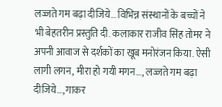लज्जते गम बढ़ा दीजिये… विभिन्न संस्थानों के बच्चों ने भी बेहतरीन प्रस्तुति दी. कलाकार राजीव सिंह तोमर ने अपनी आवाज से दर्शकों का खूब मनोरंजन किया. ऐसी लागी लगन, मीरा हो गयी मगन…, लज्जते गम बढ़ा दीजिये…, गाकर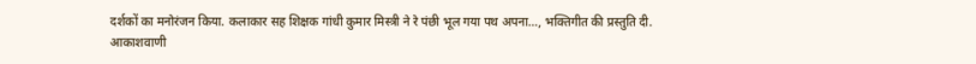दर्शकों का मनोरंजन किया. कलाकार सह शिक्षक गांधी कुमार मिस्त्री ने रे पंछी भूल गया पथ अपना…, भक्तिगीत की प्रस्तुति दी.
आकाशवाणी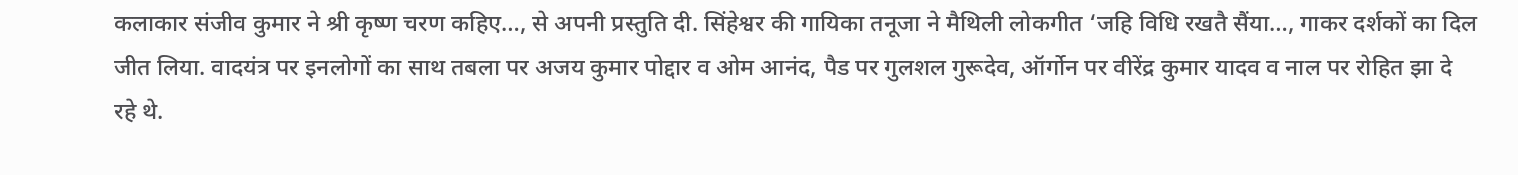कलाकार संजीव कुमार ने श्री कृष्ण चरण कहिए…, से अपनी प्रस्तुति दी. सिंहेश्वर की गायिका तनूजा ने मैथिली लोकगीत ‘जहि विधि रखतै सैंया…, गाकर दर्शकों का दिल जीत लिया. वादयंत्र पर इनलोगों का साथ तबला पर अजय कुमार पोद्दार व ओम आनंद, पैड पर गुलशल गुरूदेव, ऑर्गोन पर वीरेंद्र कुमार यादव व नाल पर रोहित झा दे रहे थे.